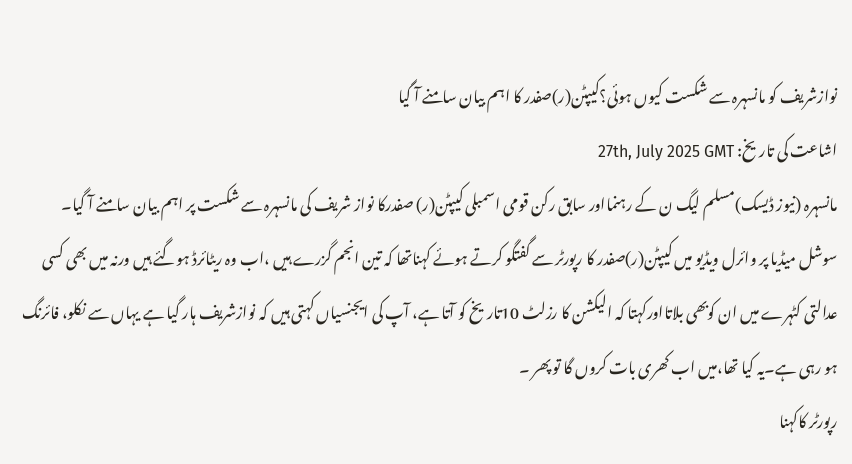نوازشریف کو مانسہرہ سے شکست کیوں ہوئی؟کیپٹن(ر)صفدر کا اہم بیان سامنے آ گیا
اشاعت کی تاریخ: 27th, July 2025 GMT
مانسہرہ (نیوز ڈیسک)مسلم لیگ ن کے رہنمااور سابق رکن قومی اسمبلی کیپٹن(ر) صفدرکا نواز شریف کی مانسہرہ سے شکست پر اہم بیان سامنے آ گیا۔
سوشل میڈیا پر وائرل ویڈیو میں کیپٹن(ر)صفدر کا رپورٹر سے گفتگو کرتے ہوئے کہناتھا کہ تین انجم گزرے ہیں ،اب وہ ریٹائرڈ ہوگئے ہیں ورنہ میں بھی کسی عدالتی کٹہرے میں ان کوبھی بلاتااورکہتا کہ الیکشن کا رزلٹ 10تاریخ کو آتا ہے، آپ کی ایجنسیاں کہتی ہیں کہ نوازشریف ہار گیا ہے یہاں سے نکلو، فائرنگ ہو رہی ہے۔یہ کیا تھا،میں اب کھری بات کروں گا تو پھر ۔
رپورٹر کاکہنا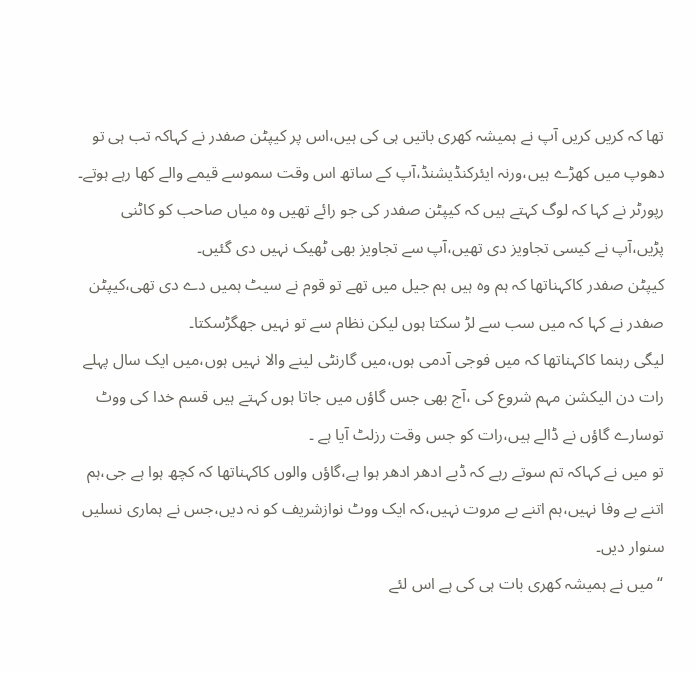تھا کہ کریں کریں آپ نے ہمیشہ کھری باتیں ہی کی ہیں،اس پر کیپٹن صفدر نے کہاکہ تب ہی تو دھوپ میں کھڑے ہیں،ورنہ ایئرکنڈیشنڈ،آپ کے ساتھ اس وقت سموسے قیمے والے کھا رہے ہوتے۔
رپورٹر نے کہا کہ لوگ کہتے ہیں کہ کیپٹن صفدر کی جو رائے تھیں وہ میاں صاحب کو کاٹنی پڑیں،آپ نے کیسی تجاویز دی تھیں،آپ سے تجاویز بھی ٹھیک نہیں دی گئیں۔
کیپٹن صفدر کاکہناتھا کہ ہم وہ ہیں ہم جیل میں تھے تو قوم نے سیٹ ہمیں دے دی تھی،کیپٹن صفدر نے کہا کہ میں سب سے لڑ سکتا ہوں لیکن نظام سے تو نہیں جھگڑسکتا۔
لیگی رہنما کاکہناتھا کہ میں فوجی آدمی ہوں،میں گارنٹی لینے والا نہیں ہوں،میں ایک سال پہلے رات دن الیکشن مہم شروع کی ،آج بھی جس گاؤں میں جاتا ہوں کہتے ہیں قسم خدا کی ووٹ توسارے گاؤں نے ڈالے ہیں،رات کو جس وقت رزلٹ آیا ہے ۔
تو میں نے کہاکہ تم سوتے رہے کہ ڈبے ادھر ادھر ہوا ہے،گاؤں والوں کاکہناتھا کہ کچھ ہوا ہے جی،ہم اتنے بے وفا نہیں،ہم اتنے بے مروت نہیں،کہ ایک ووٹ نوازشریف کو نہ دیں،جس نے ہماری نسلیں سنوار دیں۔
“میں نے ہمیشہ کھری بات ہی کی ہے اس لئے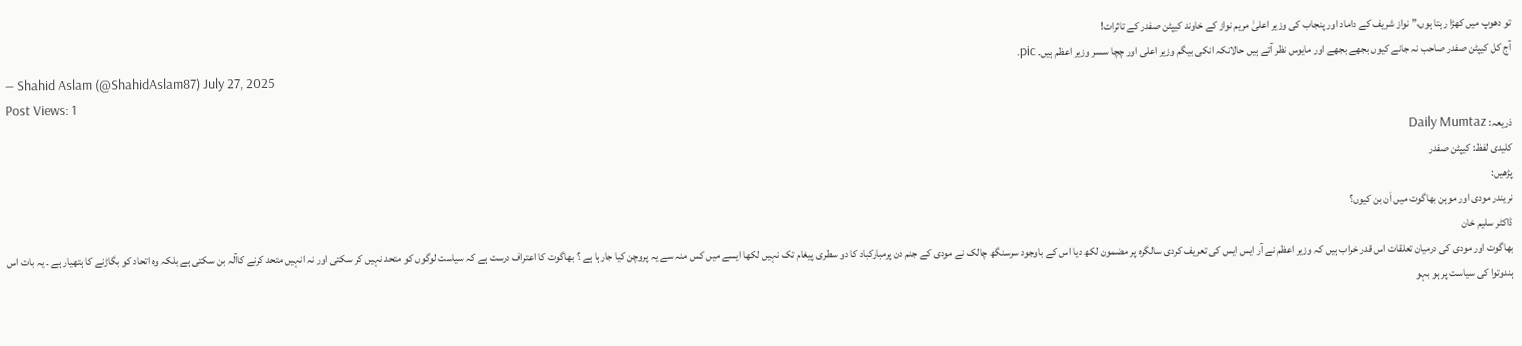تو دھوپ میں کھڑا رہتا ہوں،” نواز شریف کے داماد اور پنجاب کی وزیر اعلیٰ مریم نواز کے خاوند کیپٹن صفدر کے تاثرات!
آج کل کیپٹن صفدر صاحب نہ جانے کیوں بجھے بجھے اور مایوس نظر آتے ہیں حالانکہ انکی بیگم وزیر اعلی اور چچا سسر وزیر اعظم ہیں۔ pic.
— Shahid Aslam (@ShahidAslam87) July 27, 2025
Post Views: 1
ذریعہ: Daily Mumtaz
کلیدی لفظ: کیپٹن صفدر
پڑھیں:
نریندر مودی اور موہن بھاگوت میں اَن بن کیوں؟
ڈاکٹر سلیم خان
بھاگوت اور مودی کی درمیان تعلقات اس قدر خراب ہیں کہ وزیر اعظم نے آر ایس ایس کی تعریف کردی سالگرہ پر مضمون لکھ دیا اس کے باوجود سرسنگھ چالک نے مودی کے جنم دن پرمبارکباد کا دو سطری پیغام تک نہیں لکھا ایسے میں کس منہ سے یہ پروچن کیا جارہا ہے ؟ بھاگوت کا اعتراف درست ہے کہ سیاست لوگوں کو متحد نہیں کر سکتی اور نہ انہیں متحد کرنے کاآلہ بن سکتی ہے بلکہ وہ اتحاد کو بگاڑنے کا ہتھیار ہے ۔ یہ بات اس ہندوتوا کی سیاست پر ہو بہو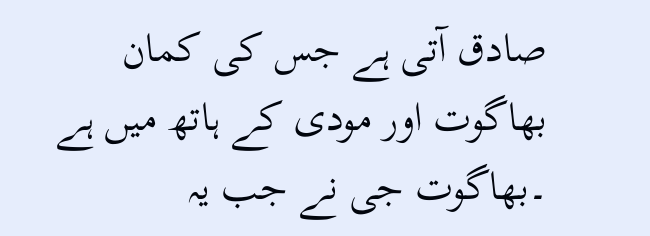صادق آتی ہے جس کی کمان بھاگوت اور مودی کے ہاتھ میں ہے ۔بھاگوت جی نے جب یہ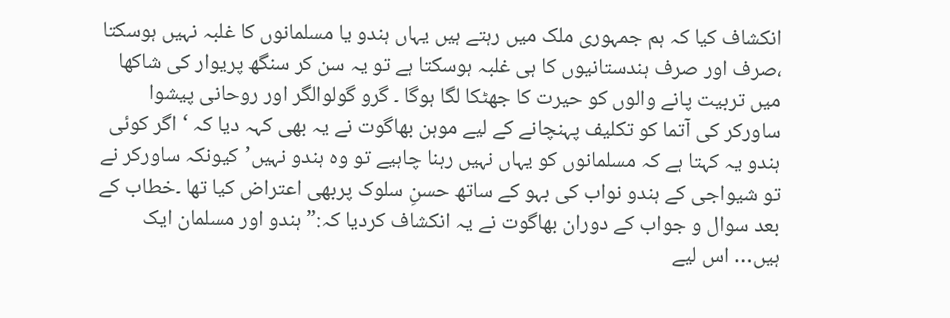انکشاف کیا کہ ہم جمہوری ملک میں رہتے ہیں یہاں ہندو یا مسلمانوں کا غلبہ نہیں ہوسکتا ،صرف اور صرف ہندستانیوں کا ہی غلبہ ہوسکتا ہے تو یہ سن کر سنگھ پریوار کی شاکھا میں تربیت پانے والوں کو حیرت کا جھٹکا لگا ہوگا ۔ گرو گولوالگر اور روحانی پیشوا ساورکر کی آتما کو تکلیف پہنچانے کے لیے موہن بھاگوت نے یہ بھی کہہ دیا کہ ‘ اگر کوئی ہندو یہ کہتا ہے کہ مسلمانوں کو یہاں نہیں رہنا چاہیے تو وہ ہندو نہیں’کیونکہ ساورکر نے تو شیواجی کے ہندو نواب کی بہو کے ساتھ حسنِ سلوک پربھی اعتراض کیا تھا ۔خطاب کے بعد سوال و جواب کے دوران بھاگوت نے یہ انکشاف کردیا کہ:”ہندو اور مسلمان ایک ہیں… اس لیے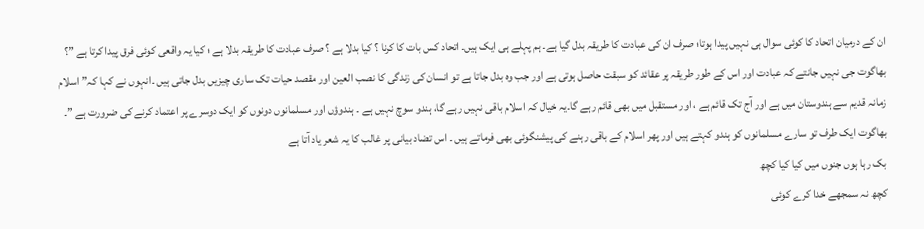ان کے درمیان اتحاد کا کوئی سوال ہی نہیں پیدا ہوتا؛ صرف ان کی عبادت کا طریقہ بدل گیا ہے۔ ہم پہلے ہی ایک ہیں۔ اتحاد کس بات کا کرنا ؟ کیا بدلا ہے ؟ صرف عبادت کا طریقہ بدلا ہے ؛ کیا یہ واقعی کوئی فرق پیدا کرتا ہے ”؟
بھاگوت جی نہیں جانتے کہ عبادت اور اس کے طور طریقہ پر عقائد کو سبقت حاصل ہوتی ہے اور جب وہ بدل جاتا ہے تو انسان کی زندگی کا نصب العین اور مقصد حیات تک ساری چیزیں بدل جاتی ہیں ۔انہوں نے کہا کہ” اسلام زمانہ قدیم سے ہندوستان میں ہے اور آج تک قائم ہے ، اور مستقبل میں بھی قائم رہے گا۔یہ خیال کہ اسلام باقی نہیں رہے گا، ہندو سوچ نہیں ہے ۔ ہندوؤں اور مسلمانوں دونوں کو ایک دوسرے پر اعتماد کرنے کی ضرورت ہے ”۔ بھاگوت ایک طرف تو سارے مسلمانوں کو ہندو کہتے ہیں اور پھر اسلام کے باقی رہنے کی پیشنگوئی بھی فرماتے ہیں ۔ اس تضاد بیانی پر غالب کا یہ شعر یاد آتا ہے
بک رہا ہوں جنوں میں کیا کیا کچھ
کچھ نہ سمجھے خدا کرے کوئی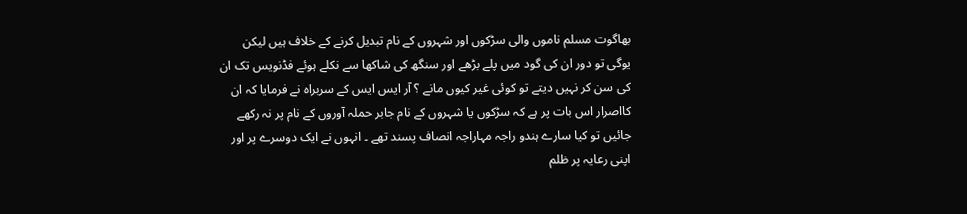بھاگوت مسلم ناموں والی سڑکوں اور شہروں کے نام تبدیل کرنے کے خلاف ہیں لیکن یوگی تو دور ان کی گود میں پلے بڑھے اور سنگھ کی شاکھا سے نکلے ہوئے فڈنویس تک ان کی سن کر نہیں دیتے تو کوئی غیر کیوں مانے ؟ آر ایس ایس کے سربراہ نے فرمایا کہ ان کااصرار اس بات پر ہے کہ سڑکوں یا شہروں کے نام جابر حملہ آوروں کے نام پر نہ رکھے جائیں تو کیا سارے ہندو راجہ مہاراجہ انصاف پسند تھے ۔ انہوں نے ایک دوسرے پر اور اپنی رعایہ پر ظلم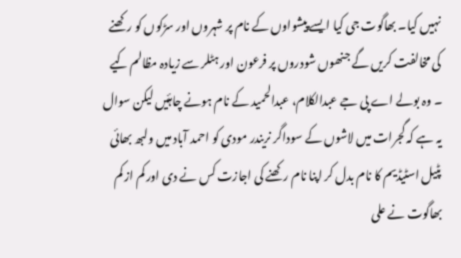نہیں کیا۔ بھاگوت جی کیا ایسے پیشواوں کے نام پر شہروں اور سڑکوں کو رکھنے کی مخالفت کریں گے جنھوں شودروں پر فرعون اور ہٹلر سے زیادہ مظالم کیے ۔ وہ بولے اے پی جے عبدالکلام، عبدالحمید کے نام ہونے چاہئیں لیکن سوال یہ ہے کہ گجرات میں لاشوں کے سوداگر نریندر مودی کو احمد آباد میں ولبھ بھائی پٹیل اسٹیڈیم کا نام بدل کر اپنا نام رکھنے کی اجازت کس نے دی اور کم از کم بھاگوت نے علی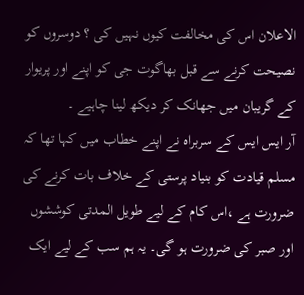الاعلان اس کی مخالفت کیوں نہیں کی ؟ دوسروں کو نصیحت کرنے سے قبل بھاگوت جی کو اپنے اور پریوار کے گریبان میں جھانک کر دیکھ لینا چاہیے ۔
آر ایس ایس کے سربراہ نے اپنے خطاب میں کہا تھا کہ مسلم قیادت کو بنیاد پرستی کے خلاف بات کرنے کی ضرورت ہے ،اس کام کے لیے طویل المدتی کوششوں اور صبر کی ضرورت ہو گی۔ یہ ہم سب کے لیے ایک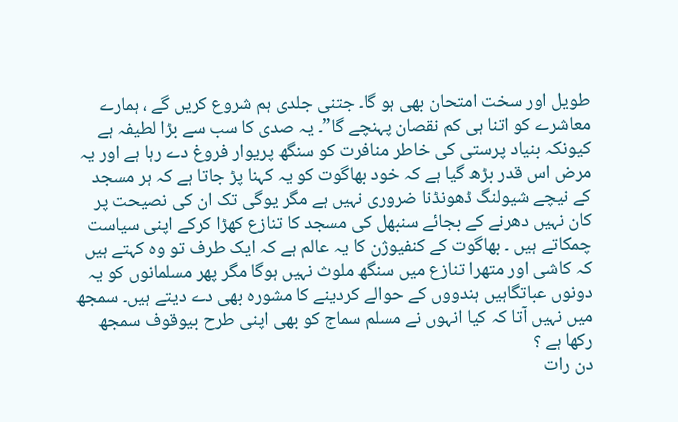طویل اور سخت امتحان بھی ہو گا۔ جتنی جلدی ہم شروع کریں گے ، ہمارے معاشرے کو اتنا ہی کم نقصان پہنچے گا”۔ یہ صدی کا سب سے بڑا لطیفہ ہے کیونکہ بنیاد پرستی کی خاطر منافرت کو سنگھ پریوار فروغ دے رہا ہے اور یہ مرض اس قدر بڑھ گیا ہے کہ خود بھاگوت کو یہ کہنا پڑ جاتا ہے کہ ہر مسجد کے نیچے شیولنگ ڈھونڈنا ضروری نہیں ہے مگر یوگی تک ان کی نصیحت پر کان نہیں دھرنے کے بجائے سنبھل کی مسجد کا تنازع کھڑا کرکے اپنی سیاست چمکاتے ہیں ۔ بھاگوت کے کنفیوژن کا یہ عالم ہے کہ ایک طرف تو وہ کہتے ہیں کہ کاشی اور متھرا تنازع میں سنگھ ملوث نہیں ہوگا مگر پھر مسلمانوں کو یہ دونوں عباتگاہیں ہندووں کے حوالے کردینے کا مشورہ بھی دے دیتے ہیں۔ سمجھ میں نہیں آتا کہ کیا انہوں نے مسلم سماج کو بھی اپنی طرح بیوقوف سمجھ رکھا ہے ؟
دن رات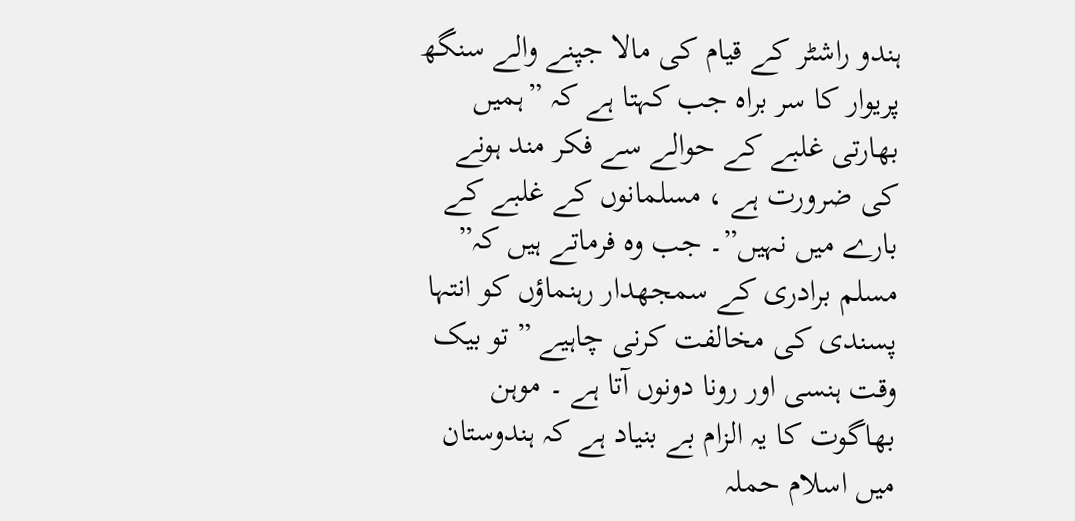ہندو راشٹر کے قیام کی مالا جپنے والے سنگھ پریوار کا سر براہ جب کہتا ہے کہ ”ہمیں بھارتی غلبے کے حوالے سے فکر مند ہونے کی ضرورت ہے ، مسلمانوں کے غلبے کے بارے میں نہیں”۔ جب وہ فرماتے ہیں کہ” مسلم برادری کے سمجھدار رہنماؤں کو انتہا پسندی کی مخالفت کرنی چاہیے ” تو بیک وقت ہنسی اور رونا دونوں آتا ہے ۔ موہن بھاگوت کا یہ الزام بے بنیاد ہے کہ ہندوستان میں اسلام حملہ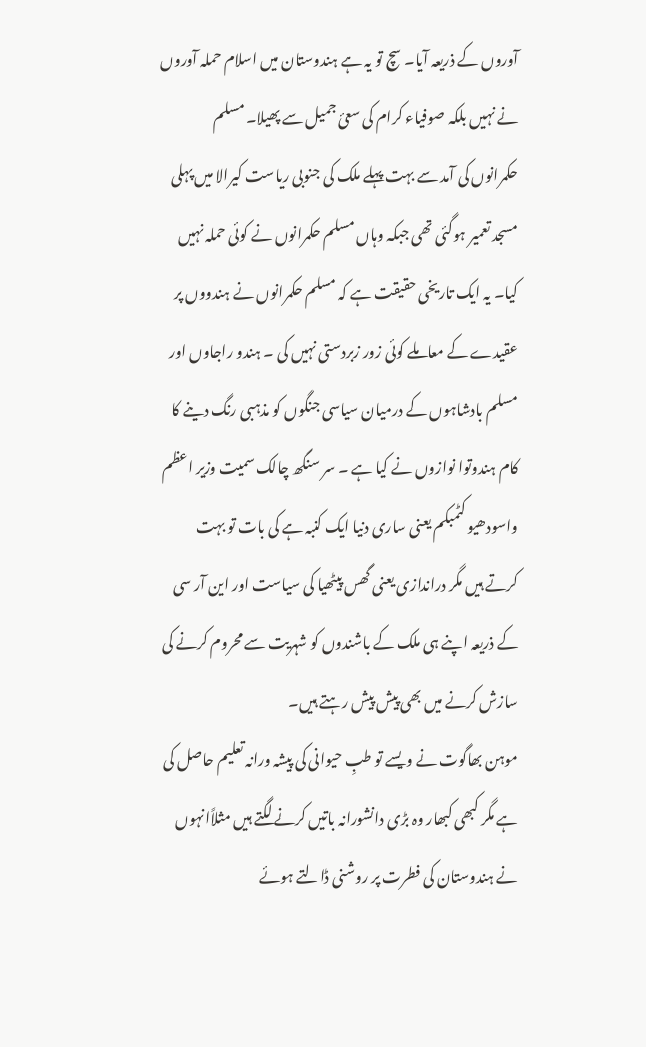آوروں کے ذریعہ آیا۔ سچ تو یہ ہے ہندوستان میں اسلام حملہ آوروں نے نہیں بلکہ صوفیاء کرام کی سعیٔ جمیل سے پھیلا۔ مسلم حکمرانوں کی آمد سے بہت پہلے ملک کی جنوبی ریاست کیرالا میں پہلی مسجد تعمیر ہوگئی تھی جبکہ وہاں مسلم حکمرانوں نے کوئی حملہ نہیں کیا۔ یہ ایک تاریخی حقیقت ہے کہ مسلم حکمرانوں نے ہندووں پر عقیدے کے معاملے کوئی زور زبردستی نہیں کی ۔ ہندو راجاوں اور مسلم بادشاہوں کے درمیان سیاسی جنگوں کو مذہبی رنگ دینے کا کام ہندوتوا نوازوں نے کیا ہے ۔ سر سنگھ چالک سمیت وزیر اعظم واسودھیو کٹمبکم یعنی ساری دنیا ایک کنبہ ہے کی بات تو بہت کرتے ہیں مگر دراندازی یعنی گھس پیٹھیا کی سیاست اور این آر سی کے ذریعہ اپنے ہی ملک کے باشندوں کو شہریت سے محروم کرنے کی سازش کرنے میں بھی پیش پیش رہتے ہیں۔
موہن بھاگوت نے ویسے تو طبِ حیوانی کی پیشہ ورانہ تعلیم حاصل کی ہے مگر کبھی کبھار وہ بڑی دانشورانہ باتیں کرنے لگتے ہیں مثلاًانہوں نے ہندوستان کی فطرت پر روشنی ڈالتے ہوئے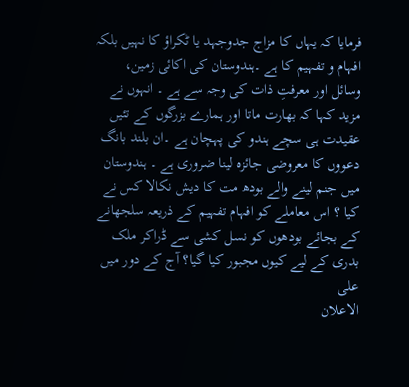فرمایا کہ یہاں کا مزاج جدوجہد یا ٹکراؤ کا نہیں بلکہ افہام و تفہیم کا ہے ۔ہندوستان کی اکائی زمین، وسائل اور معرفتِ ذات کی وجہ سے ہے ۔ انہوں نے مزید کہا کہ بھارت ماتا اور ہمارے بزرگوں کے تئیں عقیدت ہی سچے ہندو کی پہچان ہے ۔ان بلند بانگ دعووں کا معروضی جائزہ لینا ضروری ہے ۔ ہندوستان میں جنم لینے والے بودھ مت کا دیش نکالا کس نے کیا ؟ اس معاملے کو افہام تفہیم کے ذریعہ سلجھانے کے بجائے بودھوں کو نسل کشی سے ڈراکر ملک بدری کے لیے کیوں مجبور کیا گیا؟ آج کے دور میں علی
الاعلان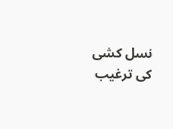نسل کشی کی ترغیب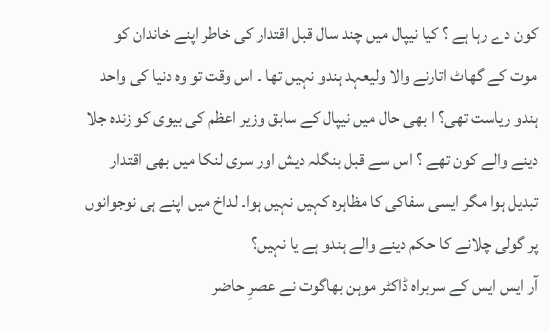کون دے رہا ہے ؟ کیا نیپال میں چند سال قبل اقتدار کی خاطر اپنے خاندان کو موت کے گھاٹ اتارنے والا ولیعہد ہندو نہیں تھا ۔ اس وقت تو وہ دنیا کی واحد ہندو ریاست تھی؟ ا بھی حال میں نیپال کے سابق وزیر اعظم کی بیوی کو زندہ جلا دینے والے کون تھے ؟ اس سے قبل بنگلہ دیش اور سری لنکا میں بھی اقتدار تبدیل ہوا مگر ایسی سفاکی کا مظاہرہ کہیں نہیں ہوا۔ لداخ میں اپنے ہی نوجوانوں پر گولی چلانے کا حکم دینے والے ہندو ہے یا نہیں؟
آر ایس ایس کے سربراہ ڈاکٹر موہن بھاگوت نے عصرِ حاضر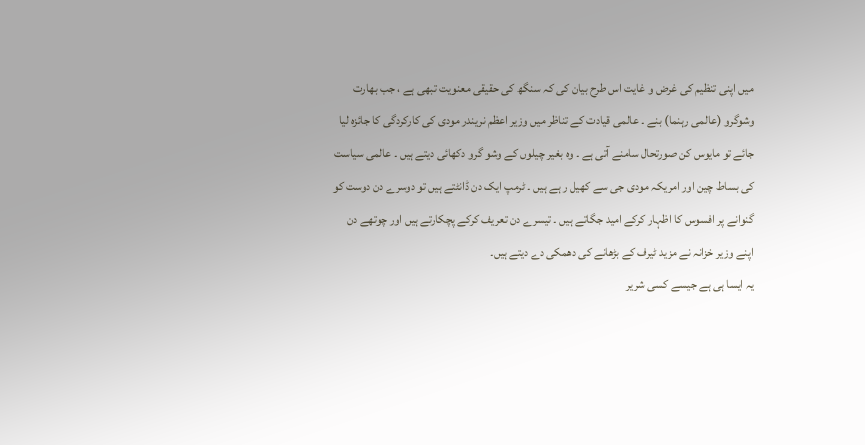میں اپنی تنظیم کی غرض و غایت اس طرح بیان کی کہ سنگھ کی حقیقی معنویت تبھی ہے ، جب بھارت وشوگرو (عالمی رہنما) بنے ۔ عالمی قیادت کے تناظر میں وزیر اعظم نریندر مودی کی کارکردگی کا جائزہ لیا جائے تو مایوس کن صورتحال سامنے آتی ہے ۔ وہ بغیر چیلوں کے وشو گرو دکھائی دیتے ہیں ۔ عالمی سیاست کی بساط چین اور امریکہ مودی جی سے کھیل ر ہے ہیں ۔ ٹرمپ ایک دن ڈانٹتے ہیں تو دوسرے دن دوست کو گنوانے پر افسوس کا اظہار کرکے امید جگاتے ہیں ۔ تیسرے دن تعریف کرکے پچکارتے ہیں اور چوتھے دن اپنے وزیر خزانہ نے مزید ٹیرف کے بڑھانے کی دھمکی دے دیتے ہیں۔
یہ ایسا ہی ہے جیسے کسی شریر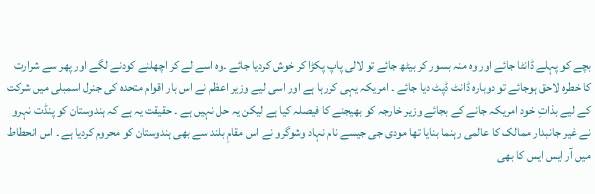بچے کو پہلے ڈانٹا جائے اور وہ منہ بسور کر بیٹھ جائے تو لالی پاپ پکڑا کر خوش کردیا جائے ۔وہ اسے لے کر اچھلنے کودنے لگے اور پھر سے شرارت کا خطرہ لاحق ہوجائے تو دوبارہ ڈانٹ ڈپٹ دیا جائے ۔ امریکہ یہی کررہا ہے اور اسی لیے وزیر اعظم نے اس بار اقوام متحدہ کی جنرل اسمبلی میں شرکت کے لیے بذاتِ خود امریکہ جانے کے بجائے وزیر خارجہ کو بھیجنے کا فیصلہ کیا ہے لیکن یہ حل نہیں ہے ۔ حقیقت یہ ہے کہ ہندوستان کو پنڈت نہرو نے غیر جانبدار ممالک کا عالمی رہنما بنایا تھا مودی جی جیسے نام نہاد وشوگرو نے اس مقامِ بلند سے بھی ہندوستان کو محروم کردیا ہے ۔ اس انحطاط میں آر ایس ایس کا بھی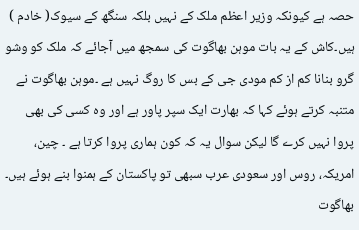حصہ ہے کیونکہ وزیر اعظم ملک کے نہیں بلکہ سنگھ کے سیوک( خادم ) ہیں۔کاش کے یہ بات موہن بھاگوت کی سمجھ میں آجائے کہ ملک کو وشو گرو بنانا کم از کم مودی جی کے بس کا روگ نہیں ہے ۔موہن بھاگوت نے متنبہ کرتے ہوئے کہا کہ بھارت ایک سپر پاور ہے اور وہ کسی کی بھی پروا نہیں کرے گا لیکن سوال یہ کہ کون ہماری پروا کرتا ہے ۔ چین، امریکہ، روس اور سعودی عرب سبھی تو پاکستان کے ہمنوا بنے ہوئے ہیں۔ بھاگوت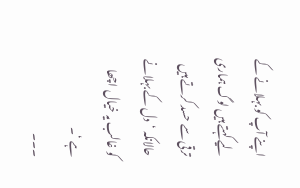اپنے آپ کو بہلانے کے لیے کہتے ہیں لوگ ہماری ترقی سے حسد کرتے ہیں حالانکہ ‘دل کے بہلانے کو غالب یہ خیال اچھا ہے ‘۔
۔۔۔